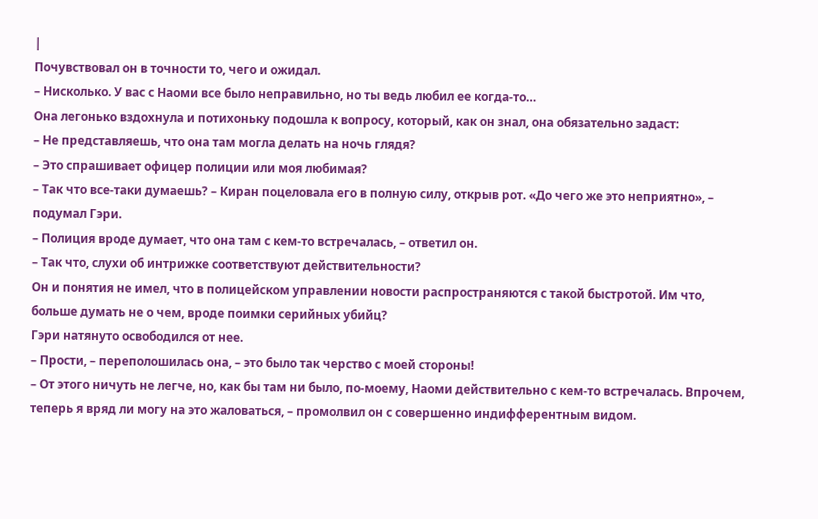|
Почувствовал он в точности то, чего и ожидал.
– Нисколько. У вас с Наоми все было неправильно, но ты ведь любил ее когда-то…
Она легонько вздохнула и потихоньку подошла к вопросу, который, как он знал, она обязательно задаст:
– Не представляешь, что она там могла делать на ночь глядя?
– Это спрашивает офицер полиции или моя любимая?
– Так что все-таки думаешь? – Киран поцеловала его в полную силу, открыв рот. «До чего же это неприятно», – подумал Гэри.
– Полиция вроде думает, что она там с кем-то встречалась, – ответил он.
– Так что, слухи об интрижке соответствуют действительности?
Он и понятия не имел, что в полицейском управлении новости распространяются с такой быстротой. Им что, больше думать не о чем, вроде поимки серийных убийц?
Гэри натянуто освободился от нее.
– Прости, – переполошилась она, – это было так черство с моей стороны!
– От этого ничуть не легче, но, как бы там ни было, по-моему, Наоми действительно с кем-то встречалась. Впрочем, теперь я вряд ли могу на это жаловаться, – промолвил он с совершенно индифферентным видом.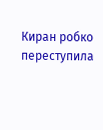Киран робко переступила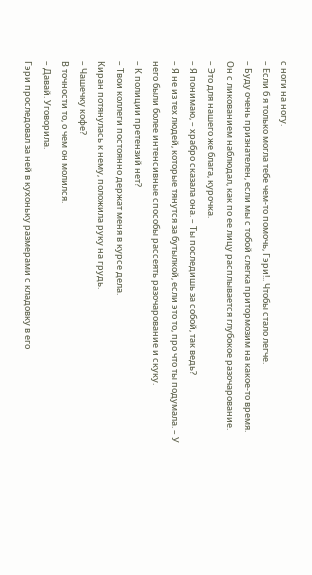с ноги на ногу.
– Если б я только могла тебе чем-то помочь, Гэри!.. Чтобы стало легче.
– Буду очень признателен, если мы с тобой слегка притормозим на какое-то время.
Он с ликованием наблюдал, как по ее лицу расплывается глубокое разочарование.
– Это для нашего же блага, курочка.
– Я понимаю, – храбро сказала она. – Ты последишь за собой, так ведь?
– Я не из тех людей, которые тянутся за бутылкой, если это то, про что ты подумала. – У него были более интенсивные способы рассеять разочарование и скуку.
– К полиции претензий нет?
– Твои коллеги постоянно держат меня в курсе дела.
Киран потянулась к нему, положила руку на грудь.
– Чашечку кофе?
В точности то, о чем он молился.
– Давай. Уговорила.
Гэри проследовал за ней в кухоньку размерами с кладовку в его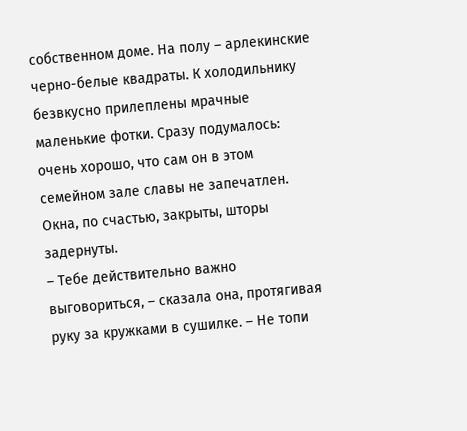собственном доме. На полу – арлекинские черно-белые квадраты. К холодильнику безвкусно прилеплены мрачные маленькие фотки. Сразу подумалось: очень хорошо, что сам он в этом семейном зале славы не запечатлен. Окна, по счастью, закрыты, шторы задернуты.
– Тебе действительно важно выговориться, – сказала она, протягивая руку за кружками в сушилке. – Не топи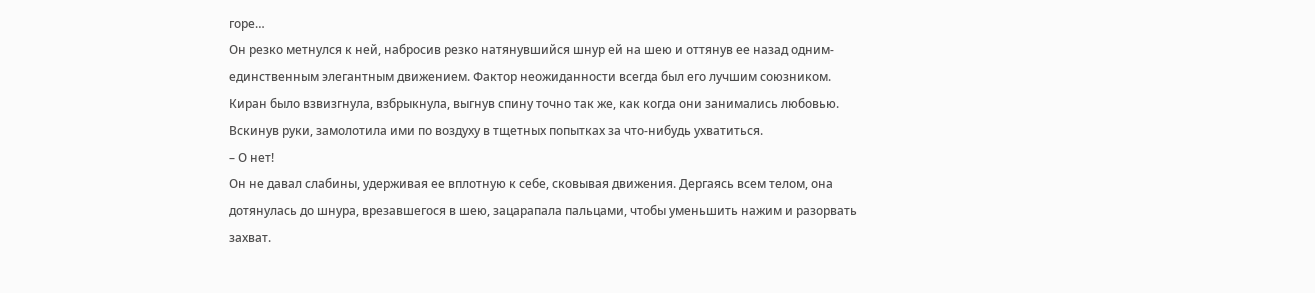горе…
Он резко метнулся к ней, набросив резко натянувшийся шнур ей на шею и оттянув ее назад одним-единственным элегантным движением. Фактор неожиданности всегда был его лучшим союзником.
Киран было взвизгнула, взбрыкнула, выгнув спину точно так же, как когда они занимались любовью. Вскинув руки, замолотила ими по воздуху в тщетных попытках за что-нибудь ухватиться.
– О нет!
Он не давал слабины, удерживая ее вплотную к себе, сковывая движения. Дергаясь всем телом, она дотянулась до шнура, врезавшегося в шею, зацарапала пальцами, чтобы уменьшить нажим и разорвать захват.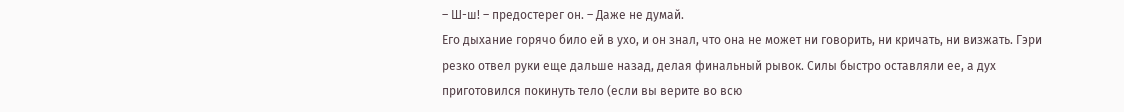– Ш-ш! – предостерег он. – Даже не думай.
Его дыхание горячо било ей в ухо, и он знал, что она не может ни говорить, ни кричать, ни визжать. Гэри резко отвел руки еще дальше назад, делая финальный рывок. Силы быстро оставляли ее, а дух приготовился покинуть тело (если вы верите во всю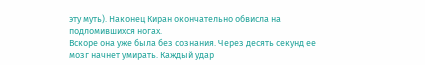эту муть). Наконец Киран окончательно обвисла на подломившихся ногах.
Вскоре она уже была без сознания. Через десять секунд ее мозг начнет умирать. Каждый удар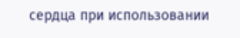сердца при использовании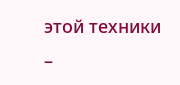этой техники –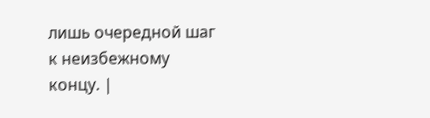лишь очередной шаг к неизбежному концу. |